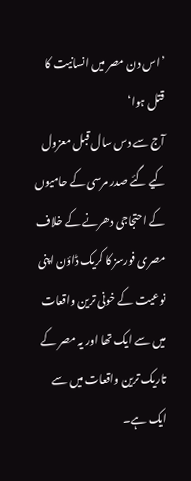’اس دن مصر میں انسانیت کا قتل ہوا‘
آج سے دس سال قبل معزول کیے گئے صدر مرسی کے حامیوں کے احتجاجی دھرنے کے خلاف مصری فورسز کا کریک ڈاؤن اپنی نوعیت کے خونی ترین واقعات میں سے ایک تھا اور یہ مصر کے تاریک ترین واقعات میں سے ایک ہے۔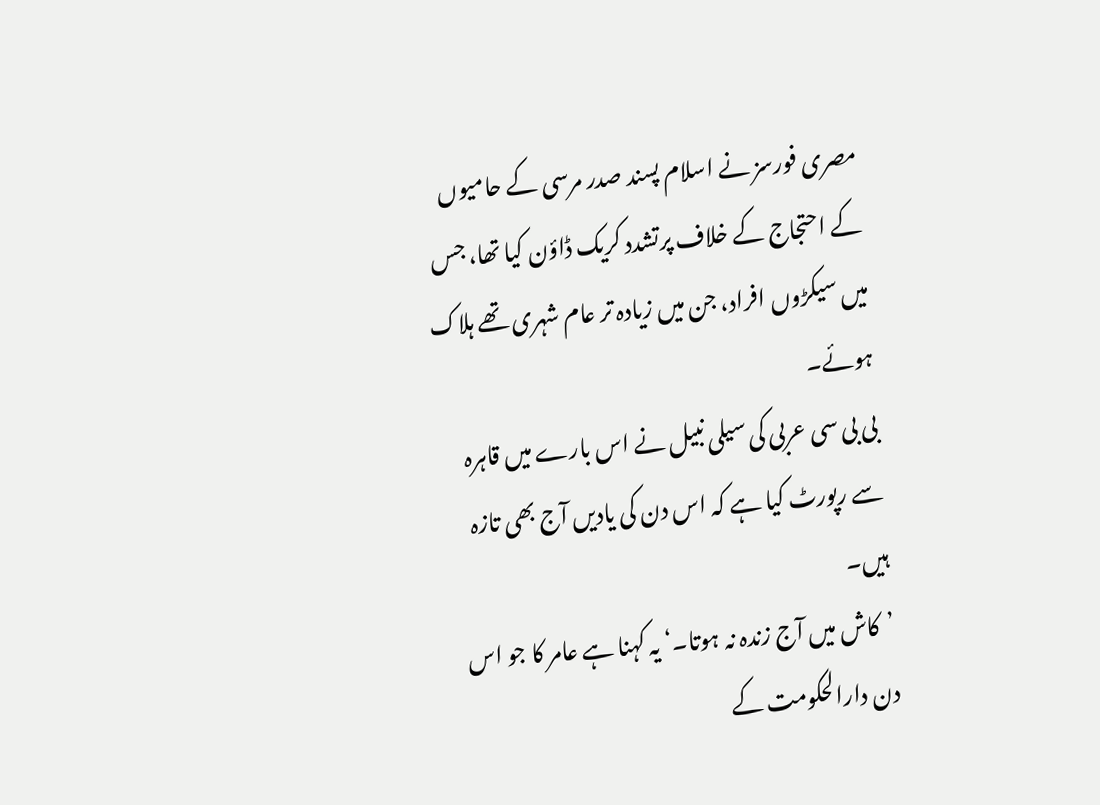مصری فورسز نے اسلام پسند صدر مرسی کے حامیوں کے احتجاج کے خلاف پرتشدد کریک ڈاؤن کیا تھا، جس میں سیکڑوں افراد، جن میں زیادہ تر عام شہری تھے ہلاک ہوئے۔
بی بی سی عربی کی سیلی نبیل نے اس بارے میں قاہرہ سے رپورٹ کیا ہے کہ اس دن کی یادیں آج بھی تازہ ہیں۔
’کاش میں آج زندہ نہ ہوتا۔‘ یہ کہنا ہے عامر کا جو اس دن دارالحکومت کے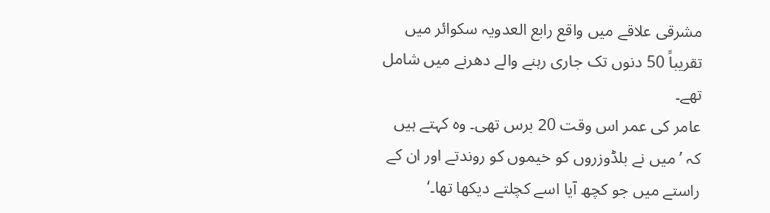مشرقی علاقے میں واقع رابع العدویہ سکوائر میں تقریباً 50 دنوں تک جاری رہنے والے دھرنے میں شامل تھے۔
عامر کی عمر اس وقت 20 برس تھی۔ وہ کہتے ہیں کہ ’میں نے بلڈوزروں کو خیموں کو روندتے اور ان کے راستے میں جو کچھ آیا اسے کچلتے دیکھا تھا۔‘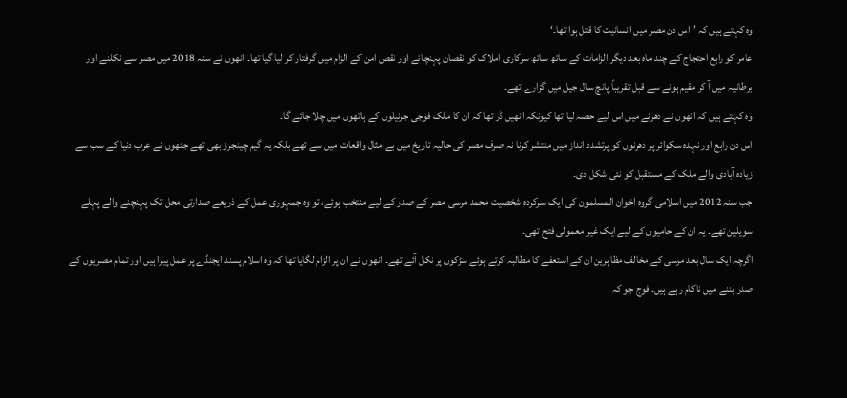وہ کہتے ہیں کہ ’اس دن مصر میں انسانیت کا قتل ہوا تھا۔‘
عامر کو رابع احتجاج کے چند ماہ بعد دیگر الزامات کے ساتھ ساتھ سرکاری املاک کو نقصان پہنچانے اور نقص امن کے الزام میں گرفتار کر لیا گیا تھا۔ انھوں نے سنہ 2018 میں مصر سے نکلنے اور برطانیہ میں آ کر مقیم ہونے سے قبل تقریباً پانچ سال جیل میں گزارے تھے۔
وہ کہتے ہیں کہ انھوں نے دھرنے میں اس لیے حصہ لیا تھا کیونکہ انھیں ڈر تھا کہ ان کا ملک فوجی جرنیلوں کے ہاتھوں میں چلا جائے گا۔
اس دن رابع اور نہدہ سکوائر پر دھرنوں کو پرتشدد انداز میں منتشر کرنا نہ صرف مصر کی حالیہ تاریخ میں بے مثال واقعات میں سے تھے بلکہ یہ گیم چینجرز بھی تھے جنھوں نے عرب دنیا کے سب سے زیادہ آبادی والے ملک کے مستقبل کو نئی شکل دی۔
جب سنہ 2012 میں اسلامی گروہ اخوان المسلمون کی ایک سرکردہ شخصیت محمد مرسی مصر کے صدر کے لیے منتخب ہوئے، تو وہ جمہوری عمل کے ذریعے صدارتی محل تک پہنچنے والے پہلے سویلین تھے۔ یہ ان کے حامیوں کے لیے ایک غیر معمولی فتح تھی۔
اگرچہ ایک سال بعد مرسی کے مخالف مظاہرین ان کے استعفے کا مطالبہ کرتے ہوئے سڑکوں پر نکل آئے تھے۔ انھوں نے ان پر الزام لگایا تھا کہ وہ اسلام پسند ایجنڈے پر عمل پیرا ہیں اور تمام مصریوں کے صدر بننے میں ناکام رہے ہیں۔ فوج جو کہ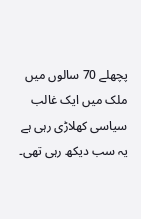پچھلے 70 سالوں میں ملک میں ایک غالب سیاسی کھلاڑی رہی ہے یہ سب دیکھ رہی تھی۔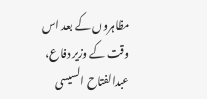مظاہروں کے بعد اس وقت کے وزیر دفاع، عبدالفتاح السیسی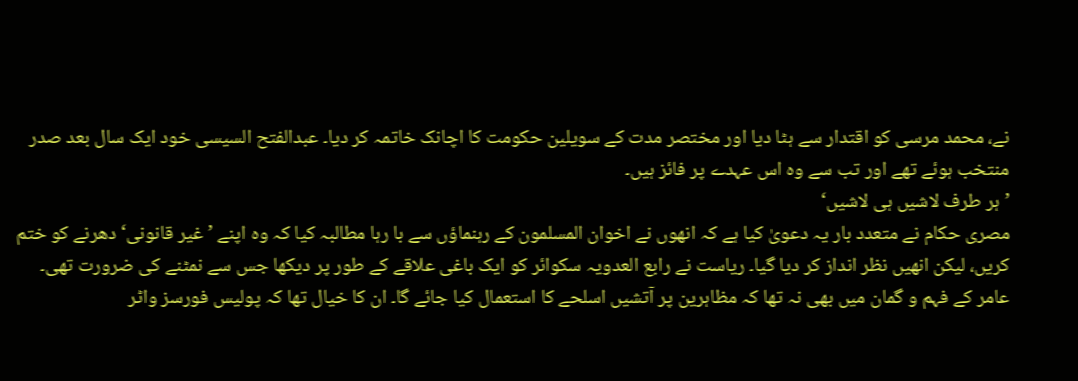نے، محمد مرسی کو اقتدار سے ہٹا دیا اور مختصر مدت کے سویلین حکومت کا اچانک خاتمہ کر دیا۔ عبدالفتح السیسی خود ایک سال بعد صدر منتخب ہوئے تھے اور تب سے وہ اس عہدے پر فائز ہیں۔
’ہر طرف لاشیں ہی لاشیں‘
مصری حکام نے متعدد بار یہ دعویٰ کیا ہے کہ انھوں نے اخوان المسلمون کے رہنماؤں سے با رہا مطالبہ کیا کہ وہ اپنے ’غیر قانونی‘ دھرنے کو ختم کریں، لیکن انھیں نظر انداز کر دیا گیا۔ ریاست نے رابع العدویہ سکوائر کو ایک باغی علاقے کے طور پر دیکھا جس سے نمٹنے کی ضرورت تھی۔
عامر کے فہم و گمان میں بھی نہ تھا کہ مظاہرین پر آتشیں اسلحے کا استعمال کیا جائے گا۔ ان کا خیال تھا کہ پولیس فورسز واٹر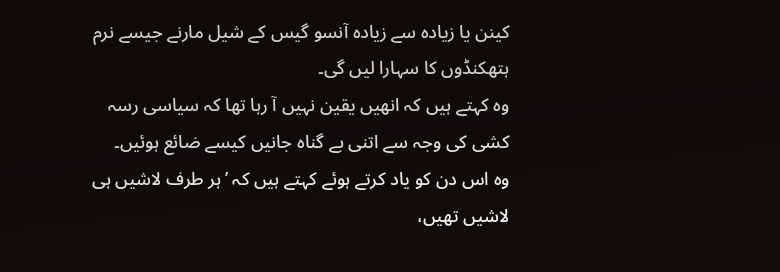کینن یا زیادہ سے زیادہ آنسو گیس کے شیل مارنے جیسے نرم ہتھکنڈوں کا سہارا لیں گی۔
وہ کہتے ہیں کہ انھیں یقین نہیں آ رہا تھا کہ سیاسی رسہ کشی کی وجہ سے اتنی بے گناہ جانیں کیسے ضائع ہوئیں۔
وہ اس دن کو یاد کرتے ہوئے کہتے ہیں کہ ’ہر طرف لاشیں ہی لاشیں تھیں،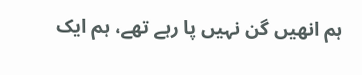ہم انھیں گن نہیں پا رہے تھے، ہم ایک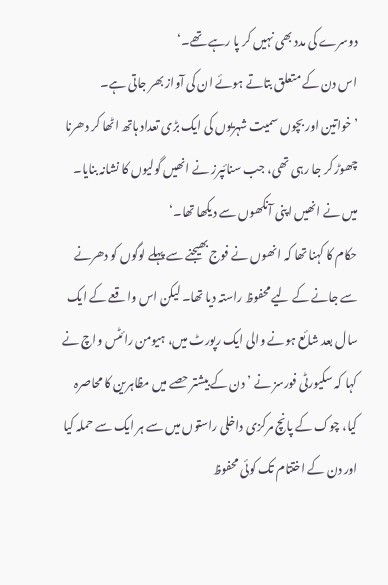دوسرے کی مدد بھی نہیں کر پا رہے تھے۔‘
اس دن کے متعلق بتاتے ہوئے ان کی آواز بھر جاتی ہے۔
’خواتین اور بچوں سمیت شہریوں کی ایک بڑی تعداد ہاتھ اٹھا کر دھرنا چھوڑ کر جا رہی تھی، جب سنائپرز نے انھیں گولیوں کا نشانہ بنایا۔ میں نے انھیں اپنی آنکھوں سے دیکھا تھا۔‘
حکام کا کہنا تھا کہ انھوں نے فوج بھیجنے سے پہلے لوگوں کو دھرنے سے جانے کے لیے محفوظ راستہ دیا تھا۔ لیکن اس واقعے کے ایک سال بعد شائع ہونے والی ایک رپورٹ میں، ہیومن رائٹس واچ نے کہا کہ سکیورٹی فورسز نے ’دن کے بیشتر حصے میں مظاہرین کا محاصرہ کیا، چوک کے پانچ مرکزی داخلی راستوں میں سے ہر ایک سے حملہ کیا اور دن کے اختتام تک کوئی محفوظ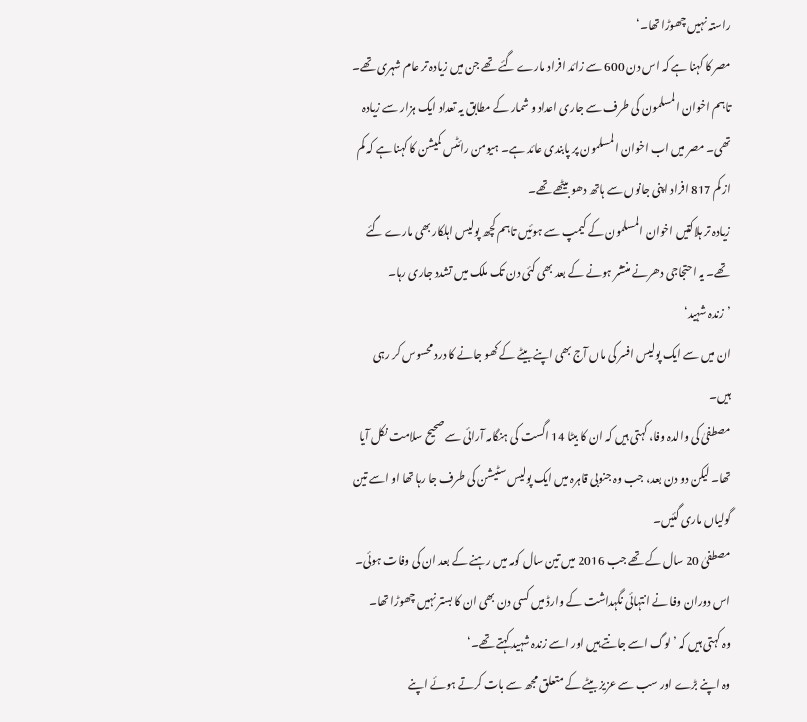راستہ نہیں چھوڑا تھا۔‘
مصر کا کہنا ہے کہ اس دن 600 سے زائد افراد مارے گئے تھے جن میں زیادہ تر عام شہری تھے۔ تاہم اخوان المسلمون کی طرف سے جاری اعداد و شمار کے مطابق یہ تعداد ایک ہزار سے زیادہ تھی۔ مصر میں اب اخوان المسلمون پر پابندی عائد ہے۔ ہیومن رائٹس کمیشن کا کہنا ہے کہ کم از کم 817 افراد اپنی جانوں سے ہاتھ دھو بیٹھے تھے۔
زیادہ تر ہلاکتیں اخوان المسلمون کے کیمپ سے ہوئیں تاہم کچھ پولیس اہلکار بھی مارے گئے تھے۔ یہ احتجاجی دھرنے منتشر ہونے کے بعد بھی کئی دن تک ملک میں تشدد جاری رہا۔
’زندہ شہید‘
ان میں سے ایک پولیس افسر کی ماں آج بھی اپنے بیٹے کے کھو جانے کا درد محسوس کر رہی ہیں۔
مصطفیٰ کی والدہ وفا، کہتی ہیں کہ ان کا بیٹا 14 اگست کی ہنگامہ آرائی سے صحیح سلامت نکل آیا تھا۔ لیکن دو دن بعد، جب وہ جنوبی قاہرہ میں ایک پولیس سٹیشن کی طرف جا رہا تھا او اسے تین گولیاں ماری گئیں۔
مصطفیٰ 20 سال کے تھے جب 2016 میں تین سال کومہ میں رہنے کے بعد ان کی وفات ہوئی۔ اس دوران وفا نے انتہائی نگہداشت کے وارڈ میں کسی دن بھی ان کا بستر نہیں چھوڑا تھا۔
وہ کہتی ہیں کہ ’لوگ اسے جانتے ہیں اور اسے زندہ شہید کہتے تھے۔‘
وہ اپنے بڑے اور سب سے عزیز بیٹے کے متعلق مجھ سے بات کرتے ہوئے اپنے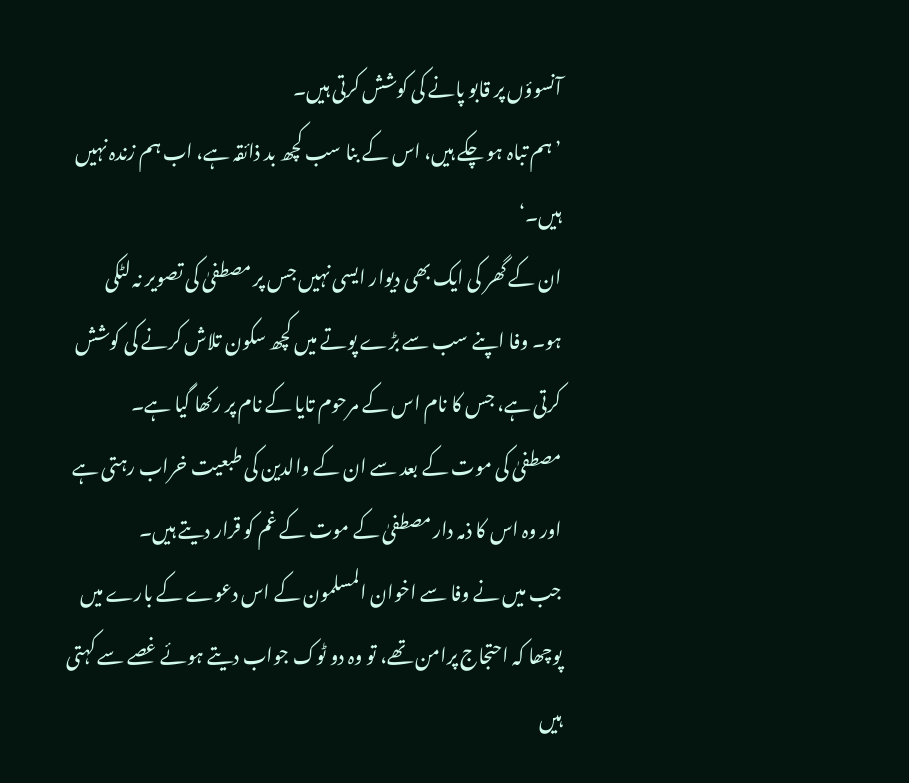آنسوؤں پر قابو پانے کی کوشش کرتی ہیں۔
’ہم تباہ ہو چکے ہیں، اس کے بنا سب کچھ بد ذائقہ ہے، اب ہم زندہ نہیں ہیں۔‘
ان کے گھر کی ایک بھی دیوار ایسی نہیں جس پر مصطفیٰ کی تصویر نہ لٹکی ہو۔ وفا اپنے سب سے بڑے پوتے میں کچھ سکون تلاش کرنے کی کوشش کرتی ہے، جس کا نام اس کے مرحوم تایا کے نام پر رکھا گیا ہے۔
مصطفیٰ کی موت کے بعد سے ان کے والدین کی طبعیت خراب رہتی ہے اور وہ اس کا ذمہ دار مصطفیٰ کے موت کے غم کو قرار دیتے ہیں۔
جب میں نے وفا سے اخوان المسلمون کے اس دعوے کے بارے میں پوچھا کہ احتجاج پرامن تھے، تو وہ دو ٹوک جواب دیتے ہوئے غصے سے کہتی ہیں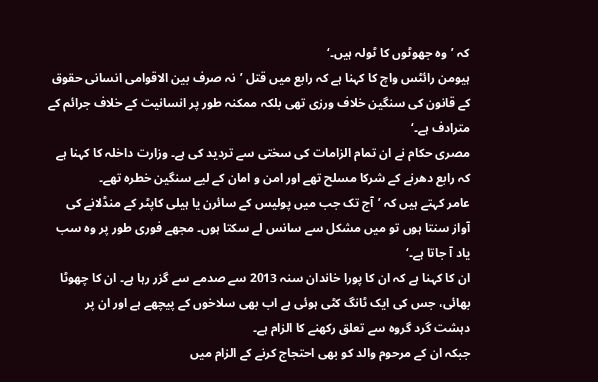کہ ’وہ جھوٹوں کا ٹولہ ہیں۔‘
ہیومن رائٹس واچ کا کہنا ہے کہ رابع میں قتل ’نہ صرف بین الاقوامی انسانی حقوق کے قانون کی سنگین خلاف ورزی تھی بلکہ ممکنہ طور پر انسانیت کے خلاف جرائم کے مترادف ہے۔‘
مصری حکام نے ان تمام الزامات کی سختی سے تردید کی ہے۔ وزارت داخلہ کا کہنا ہے کہ رابع دھرنے کے شرکا مسلح تھے اور امن و امان کے لیے سنگین خطرہ تھے۔
عامر کہتے ہیں کہ ’آج تک جب میں پولیس کے سائرن یا ہیلی کاپٹر کے منڈلانے کی آواز سنتا ہوں تو میں مشکل سے سانس لے سکتا ہوں۔ مجھے فوری طور پر وہ سب یاد آ جاتا ہے۔‘
ان کا کہنا ہے کہ ان کا پورا خاندان سنہ 2013 سے صدمے سے گزر رہا ہے۔ ان کا چھوٹا بھائی، جس کی ایک ٹانگ کٹی ہوئی ہے اب بھی سلاخوں کے پیچھے ہے اور ان پر دہشت گرد گروہ سے تعلق رکھنے کا الزام ہے۔
جبکہ ان کے مرحوم والد کو بھی احتجاج کرنے کے الزام میں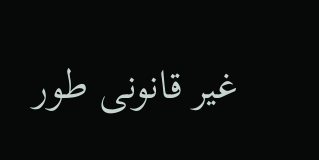غیر قانونی طور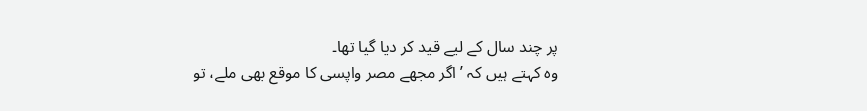پر چند سال کے لیے قید کر دیا گیا تھا۔
وہ کہتے ہیں کہ ’اگر مجھے مصر واپسی کا موقع بھی ملے، تو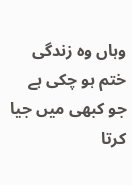وہاں وہ زندگی ختم ہو چکی ہے جو کبھی میں جیا کرتا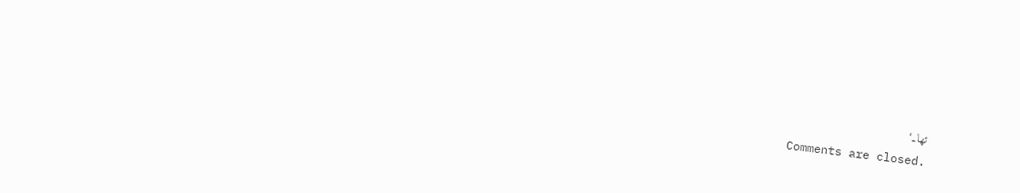تھا۔‘
Comments are closed.